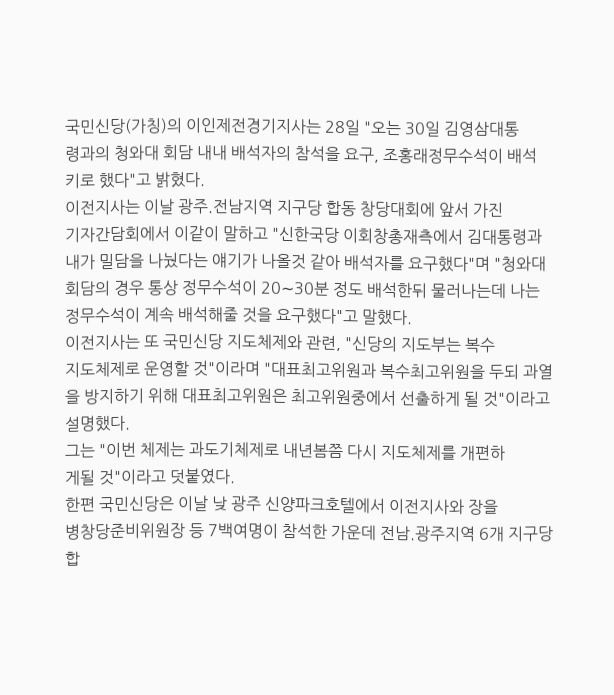국민신당(가칭)의 이인제전경기지사는 28일 "오는 30일 김영삼대통
령과의 청와대 회담 내내 배석자의 참석을 요구, 조홍래정무수석이 배석
키로 했다"고 밝혔다.
이전지사는 이날 광주.전남지역 지구당 합동 창당대회에 앞서 가진
기자간담회에서 이같이 말하고 "신한국당 이회창총재측에서 김대통령과
내가 밀담을 나눴다는 얘기가 나올것 같아 배석자를 요구했다"며 "청와대
회담의 경우 통상 정무수석이 20∼30분 정도 배석한뒤 물러나는데 나는
정무수석이 계속 배석해줄 것을 요구했다"고 말했다.
이전지사는 또 국민신당 지도체제와 관련, "신당의 지도부는 복수
지도체제로 운영할 것"이라며 "대표최고위원과 복수최고위원을 두되 과열
을 방지하기 위해 대표최고위원은 최고위원중에서 선출하게 될 것"이라고
설명했다.
그는 "이번 체제는 과도기체제로 내년봄쯤 다시 지도체제를 개편하
게될 것"이라고 덧붙였다.
한편 국민신당은 이날 낮 광주 신양파크호텔에서 이전지사와 장을
병창당준비위원장 등 7백여명이 참석한 가운데 전남.광주지역 6개 지구당
합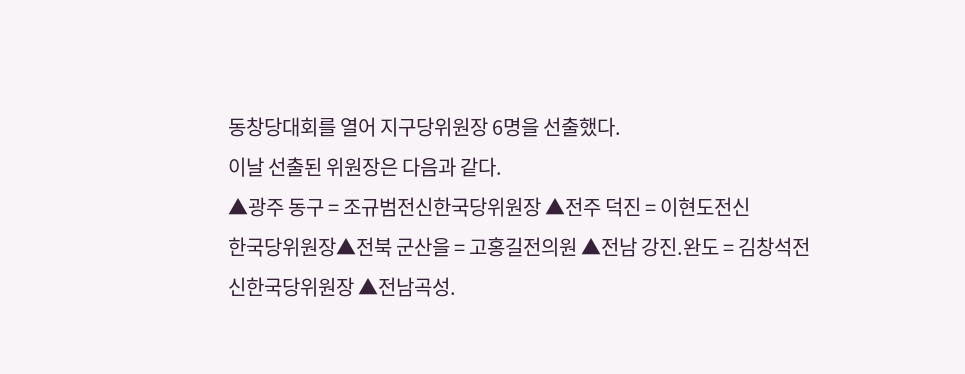동창당대회를 열어 지구당위원장 6명을 선출했다.
이날 선출된 위원장은 다음과 같다.
▲광주 동구 = 조규범전신한국당위원장 ▲전주 덕진 = 이현도전신
한국당위원장▲전북 군산을 = 고홍길전의원 ▲전남 강진.완도 = 김창석전
신한국당위원장 ▲전남곡성.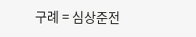구례 = 심상준전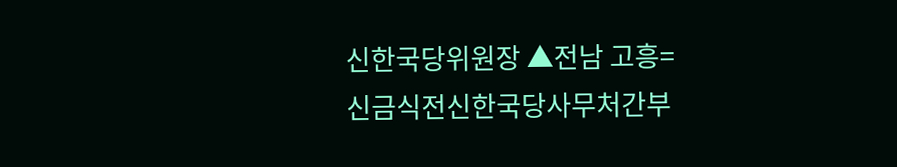신한국당위원장 ▲전남 고흥=
신금식전신한국당사무처간부